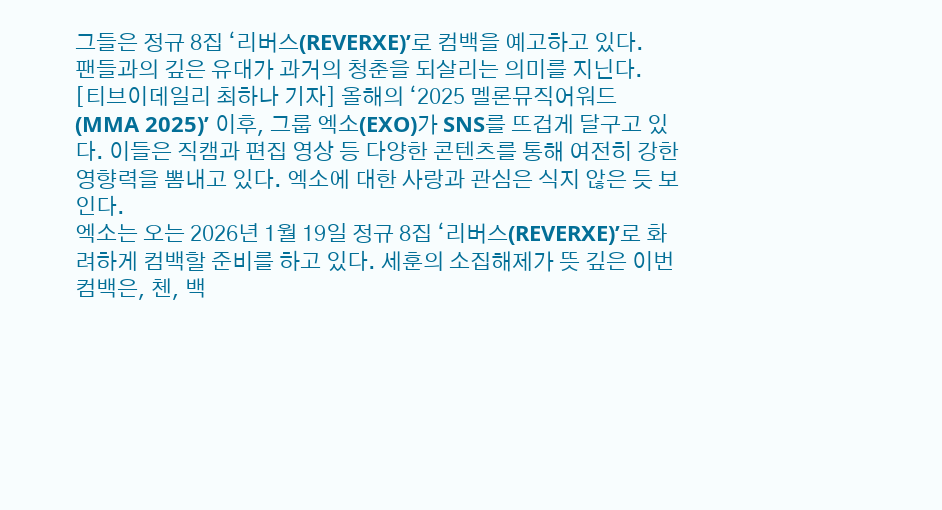그들은 정규 8집 ‘리버스(REVERXE)’로 컴백을 예고하고 있다.
팬들과의 깊은 유대가 과거의 청춘을 되살리는 의미를 지닌다.
[티브이데일리 최하나 기자] 올해의 ‘2025 멜론뮤직어워드(MMA 2025)’ 이후, 그룹 엑소(EXO)가 SNS를 뜨겁게 달구고 있다. 이들은 직캠과 편집 영상 등 다양한 콘텐츠를 통해 여전히 강한 영향력을 뽐내고 있다. 엑소에 대한 사랑과 관심은 식지 않은 듯 보인다.
엑소는 오는 2026년 1월 19일 정규 8집 ‘리버스(REVERXE)’로 화려하게 컴백할 준비를 하고 있다. 세훈의 소집해제가 뜻 깊은 이번 컴백은, 첸, 백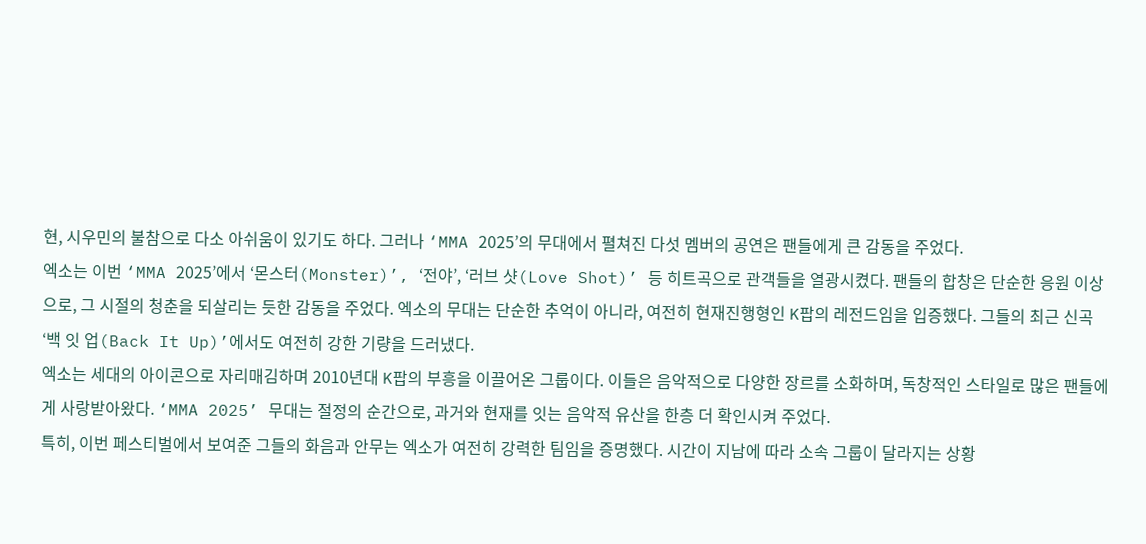현, 시우민의 불참으로 다소 아쉬움이 있기도 하다. 그러나 ‘MMA 2025’의 무대에서 펼쳐진 다섯 멤버의 공연은 팬들에게 큰 감동을 주었다.
엑소는 이번 ‘MMA 2025’에서 ‘몬스터(Monster)’, ‘전야’, ‘러브 샷(Love Shot)’ 등 히트곡으로 관객들을 열광시켰다. 팬들의 합창은 단순한 응원 이상으로, 그 시절의 청춘을 되살리는 듯한 감동을 주었다. 엑소의 무대는 단순한 추억이 아니라, 여전히 현재진행형인 K팝의 레전드임을 입증했다. 그들의 최근 신곡 ‘백 잇 업(Back It Up)’에서도 여전히 강한 기량을 드러냈다.
엑소는 세대의 아이콘으로 자리매김하며 2010년대 K팝의 부흥을 이끌어온 그룹이다. 이들은 음악적으로 다양한 장르를 소화하며, 독창적인 스타일로 많은 팬들에게 사랑받아왔다. ‘MMA 2025’ 무대는 절정의 순간으로, 과거와 현재를 잇는 음악적 유산을 한층 더 확인시켜 주었다.
특히, 이번 페스티벌에서 보여준 그들의 화음과 안무는 엑소가 여전히 강력한 팀임을 증명했다. 시간이 지남에 따라 소속 그룹이 달라지는 상황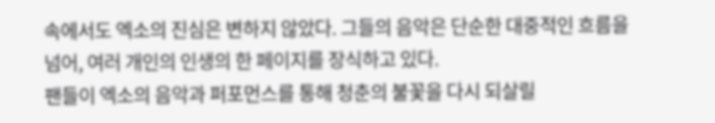속에서도 엑소의 진심은 변하지 않았다. 그들의 음악은 단순한 대중적인 흐름을 넘어, 여러 개인의 인생의 한 페이지를 장식하고 있다.
팬들이 엑소의 음악과 퍼포먼스를 통해 청춘의 불꽃을 다시 되살릴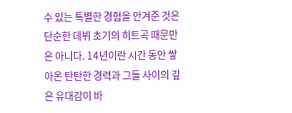수 있는 특별한 경험을 안겨준 것은 단순한 데뷔 초기의 히트곡 때문만은 아니다. 14년이란 시간 동안 쌓아온 탄탄한 경력과 그들 사이의 깊은 유대감이 바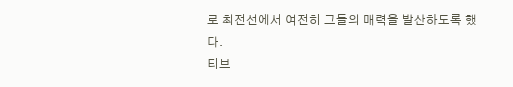로 최전선에서 여전히 그들의 매력을 발산하도록 했다.
티브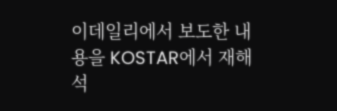이데일리에서 보도한 내용을 KOSTAR에서 재해석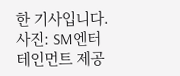한 기사입니다.
사진: SM엔터테인먼트 제공